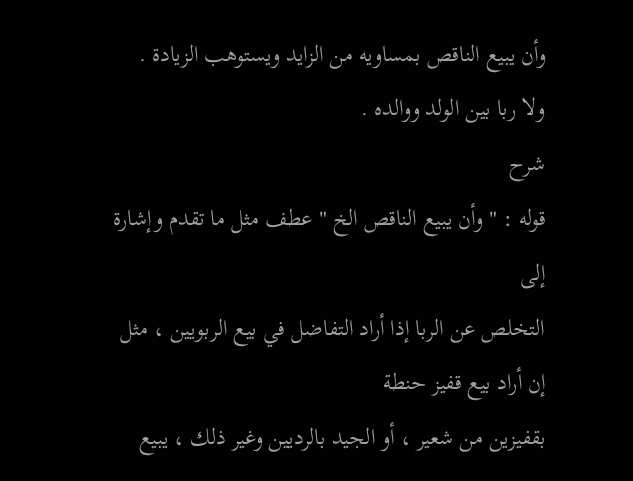وأن يبيع الناقص بمساويه من الزايد ويستوهب الزيادة .
ولا ربا بين الولد ووالده .
شرح
قوله : " وأن يبيع الناقص الخ " عطف مثل ما تقدم وإشارة إلى
التخلص عن الربا إذا أراد التفاضل في بيع الربويين ، مثل إن أراد بيع قفيز حنطة
بقفيزين من شعير ، أو الجيد بالرديين وغير ذلك ، يبيع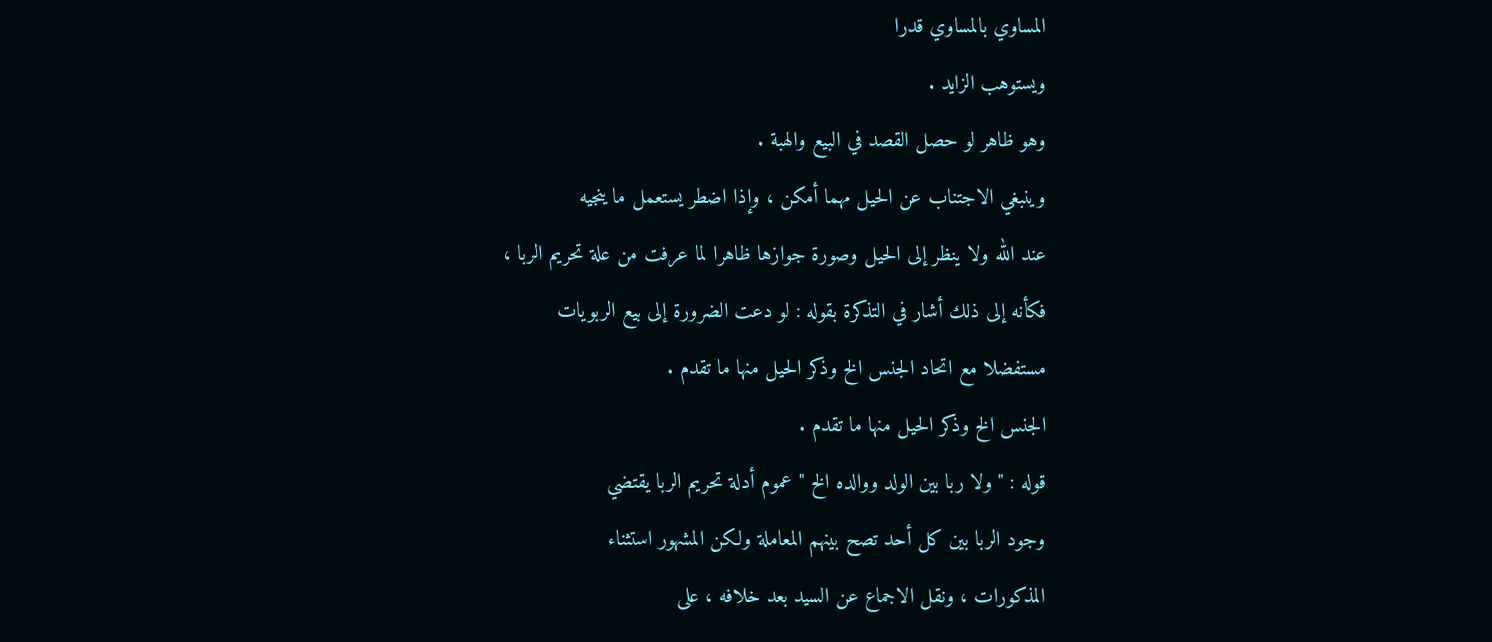المساوي بالمساوي قدرا
ويستوهب الزايد .
وهو ظاهر لو حصل القصد في البيع والهبة .
وينبغي الاجتناب عن الحيل مهما أمكن ، وإذا اضطر يستعمل ما ينجيه
عند الله ولا ينظر إلى الحيل وصورة جوازها ظاهرا لما عرفت من علة تحريم الربا ،
فكأنه إلى ذلك أشار في التذكرة بقوله : لو دعت الضرورة إلى بيع الربويات
مستفضلا مع اتحاد الجنس الخ وذكر الحيل منها ما تقدم .
الجنس الخ وذكر الحيل منها ما تقدم .
قوله : " ولا ربا بين الولد ووالده الخ " عموم أدلة تحريم الربا يقتضي
وجود الربا بين كل أحد تصح بينهم المعاملة ولكن المشهور استثناء
المذكورات ، ونقل الاجماع عن السيد بعد خلافه ، على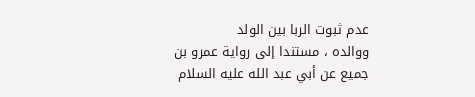عدم ثبوت الربا بين الولد
ووالده ، مستندا إلى رواية عمرو بن جميع عن أبي عبد الله عليه السلام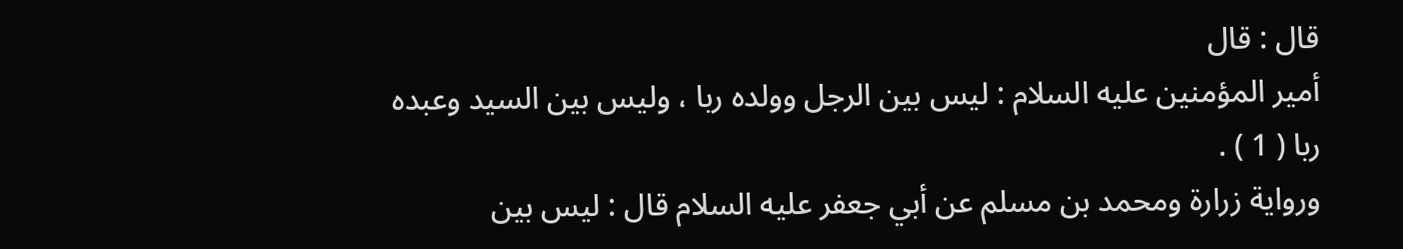قال : قال
أمير المؤمنين عليه السلام : ليس بين الرجل وولده ربا ، وليس بين السيد وعبده
ربا ( 1 ) .
ورواية زرارة ومحمد بن مسلم عن أبي جعفر عليه السلام قال : ليس بين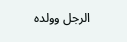الرجل وولده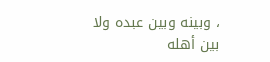، وبينه وبين عبده ولا بين أهله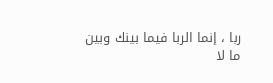ربا ، إنما الربا فيما بينك وبين
ما لا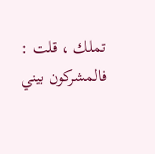تملك ، قلت : فالمشركون بيني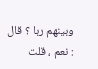وبينهم ربا ؟ قال : نعم ، قلت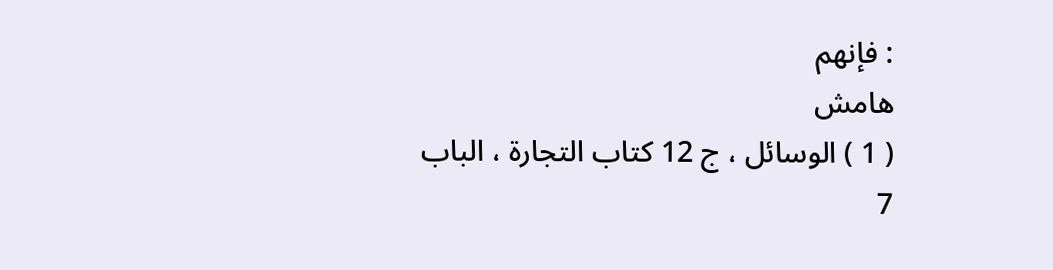: فإنهم
هامش
( 1 ) الوسائل ، ج 12 كتاب التجارة ، الباب 7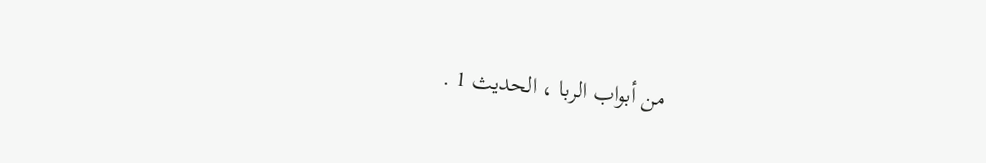من أبواب الربا ، الحديث 1 .